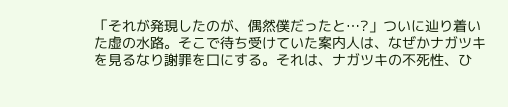「それが発現したのが、偶然僕だったと…?」ついに辿り着いた虚の水路。そこで待ち受けていた案内人は、なぜかナガツキを見るなり謝罪を口にする。それは、ナガツキの不死性、ひ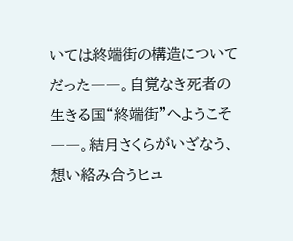いては終端街の構造についてだった――。自覚なき死者の生きる国“終端街”へようこそ――。結月さくらがいざなう、想い絡み合うヒュ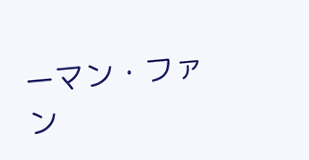ーマン・ファン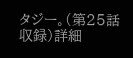タジー。(第25話収録)詳細